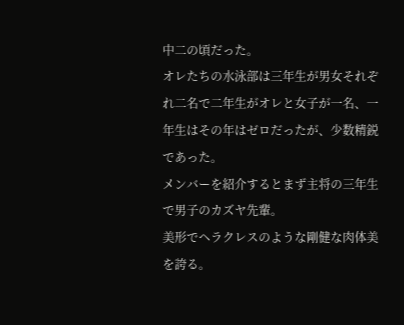中二の頃だった。
オレたちの水泳部は三年生が男女それぞれ二名で二年生がオレと女子が一名、一年生はその年はゼロだったが、少数精鋭であった。
メンバーを紹介するとまず主将の三年生で男子のカズヤ先輩。
美形でヘラクレスのような剛健な肉体美を誇る。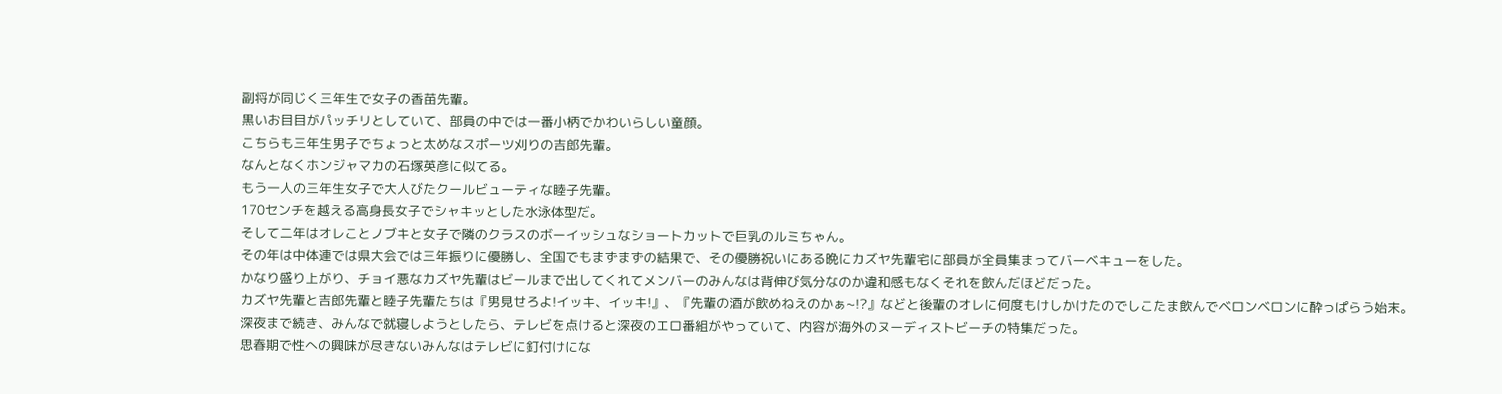副将が同じく三年生で女子の香苗先輩。
黒いお目目がパッチリとしていて、部員の中では一番小柄でかわいらしい童顔。
こちらも三年生男子でちょっと太めなスポーツ刈りの吉郎先輩。
なんとなくホンジャマカの石塚英彦に似てる。
もう一人の三年生女子で大人びたクールビューティな睦子先輩。
170センチを越える高身長女子でシャキッとした水泳体型だ。
そして二年はオレことノブキと女子で隣のクラスのボーイッシュなショートカットで巨乳のルミちゃん。
その年は中体連では県大会では三年振りに優勝し、全国でもまずまずの結果で、その優勝祝いにある晩にカズヤ先輩宅に部員が全員集まってバーベキューをした。
かなり盛り上がり、チョイ悪なカズヤ先輩はビールまで出してくれてメンバーのみんなは背伸び気分なのか違和感もなくそれを飲んだほどだった。
カズヤ先輩と吉郎先輩と睦子先輩たちは『男見せろよ!イッキ、イッキ!』、『先輩の酒が飲めねえのかぁ~!?』などと後輩のオレに何度もけしかけたのでしこたま飲んでベロンベロンに酔っぱらう始末。
深夜まで続き、みんなで就寝しようとしたら、テレビを点けると深夜のエロ番組がやっていて、内容が海外のヌーディストビーチの特集だった。
思春期で性への興味が尽きないみんなはテレビに釘付けにな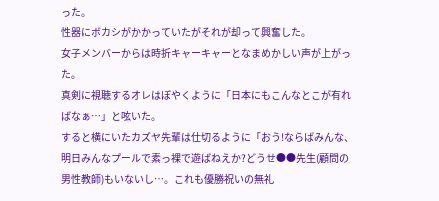った。
性器にボカシがかかっていたがそれが却って興奮した。
女子メンバーからは時折キャーキャーとなまめかしい声が上がった。
真剣に視聴するオレはぼやくように「日本にもこんなとこが有ればなぁ…」と呟いた。
すると横にいたカズヤ先輩は仕切るように「おう!ならばみんな、明日みんなプールで素っ裸で遊ばねえか?どうせ●●先生(顧問の男性教師)もいないし…。これも優勝祝いの無礼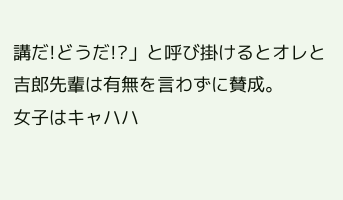講だ!どうだ!?」と呼び掛けるとオレと吉郎先輩は有無を言わずに賛成。
女子はキャハハ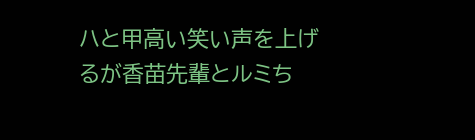ハと甲高い笑い声を上げるが香苗先輩とルミち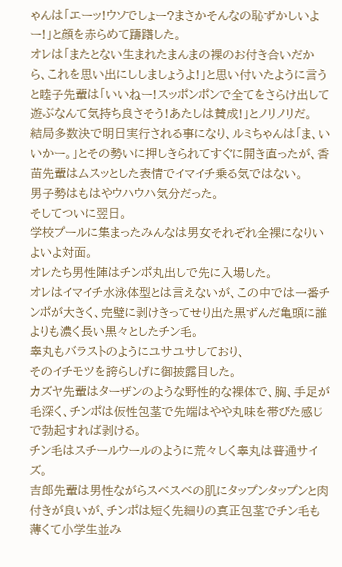ゃんは「エーッ!ウソでしょー?まさかそんなの恥ずかしいよー!」と顔を赤らめて躊躇した。
オレは「またとない生まれたまんまの裸のお付き合いだから、これを思い出にししましょうよ!」と思い付いたように言うと睦子先輩は「いいねー!スッポンポンで全てをさらけ出して遊ぶなんて気持ち良さそう!あたしは賛成!」とノリノリだ。
結局多数決で明日実行される事になり、ルミちゃんは「ま、いいかー。」とその勢いに押しきられてすぐに開き直ったが、香苗先輩はムスッとした表情でイマイチ乗る気ではない。
男子勢はもはやウハウハ気分だった。
そしてついに翌日。
学校プールに集まったみんなは男女それぞれ全裸になりいよいよ対面。
オレたち男性陣はチンポ丸出しで先に入場した。
オレはイマイチ水泳体型とは言えないが、この中では一番チンポが大きく、完璧に剥けきってせり出た黒ずんだ亀頭に誰よりも濃く長い黒々としたチン毛。
睾丸もバラストのようにユサユサしており、
そのイチモツを誇らしげに御披露目した。
カズヤ先輩はターザンのような野性的な裸体で、胸、手足が毛深く、チンポは仮性包茎で先端はやや丸味を帯びた感じで勃起すれば剥ける。
チン毛はスチールウールのように荒々しく睾丸は普通サイズ。
吉郎先輩は男性ながらスベスベの肌にタップンタップンと肉付きが良いが、チンポは短く先細りの真正包茎でチン毛も薄くて小学生並み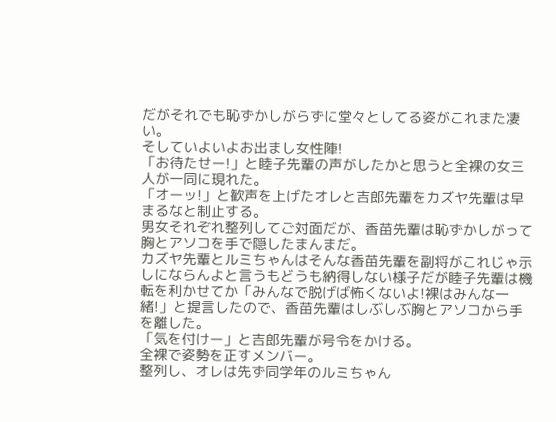だがそれでも恥ずかしがらずに堂々としてる姿がこれまた凄い。
そしていよいよお出まし女性陣!
「お待たせー!」と睦子先輩の声がしたかと思うと全裸の女三人が一同に現れた。
「オーッ!」と歓声を上げたオレと吉郎先輩をカズヤ先輩は早まるなと制止する。
男女それぞれ整列してご対面だが、香苗先輩は恥ずかしがって胸とアソコを手で隠したまんまだ。
カズヤ先輩とルミちゃんはそんな香苗先輩を副将がこれじゃ示しにならんよと言うもどうも納得しない様子だが睦子先輩は機転を利かせてか「みんなで脱げば怖くないよ!裸はみんな一緒!」と提言したので、香苗先輩はしぶしぶ胸とアソコから手を離した。
「気を付けー」と吉郎先輩が号令をかける。
全裸で姿勢を正すメンバー。
整列し、オレは先ず同学年のルミちゃん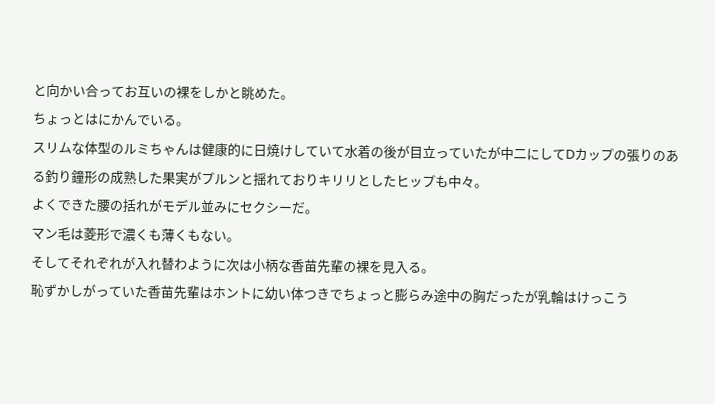と向かい合ってお互いの裸をしかと眺めた。
ちょっとはにかんでいる。
スリムな体型のルミちゃんは健康的に日焼けしていて水着の後が目立っていたが中二にしてDカップの張りのある釣り鐘形の成熟した果実がプルンと揺れておりキリリとしたヒップも中々。
よくできた腰の括れがモデル並みにセクシーだ。
マン毛は菱形で濃くも薄くもない。
そしてそれぞれが入れ替わように次は小柄な香苗先輩の裸を見入る。
恥ずかしがっていた香苗先輩はホントに幼い体つきでちょっと膨らみ途中の胸だったが乳輪はけっこう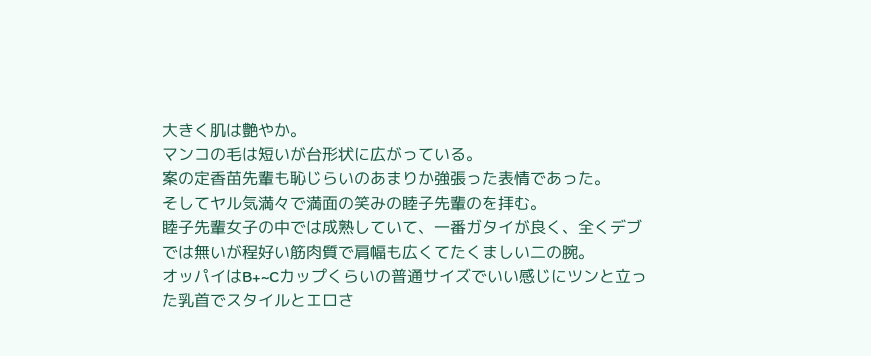大きく肌は艶やか。
マンコの毛は短いが台形状に広がっている。
案の定香苗先輩も恥じらいのあまりか強張った表情であった。
そしてヤル気満々で満面の笑みの睦子先輩のを拝む。
睦子先輩女子の中では成熟していて、一番ガタイが良く、全くデブでは無いが程好い筋肉質で肩幅も広くてたくましい二の腕。
オッパイはB+~Cカップくらいの普通サイズでいい感じにツンと立った乳首でスタイルとエロさ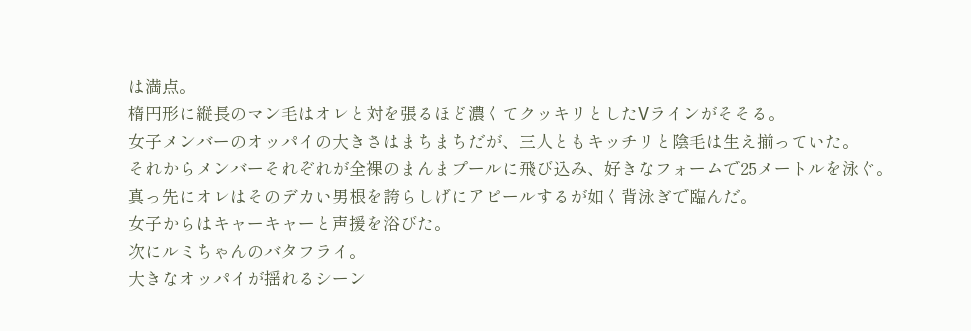は満点。
楕円形に縦長のマン毛はオレと対を張るほど濃くてクッキリとしたVラインがそそる。
女子メンバーのオッパイの大きさはまちまちだが、三人ともキッチリと陰毛は生え揃っていた。
それからメンバーそれぞれが全裸のまんまプールに飛び込み、好きなフォームで25メートルを泳ぐ。
真っ先にオレはそのデカい男根を誇らしげにアピールするが如く背泳ぎで臨んだ。
女子からはキャーキャーと声援を浴びた。
次にルミちゃんのバタフライ。
大きなオッパイが揺れるシーン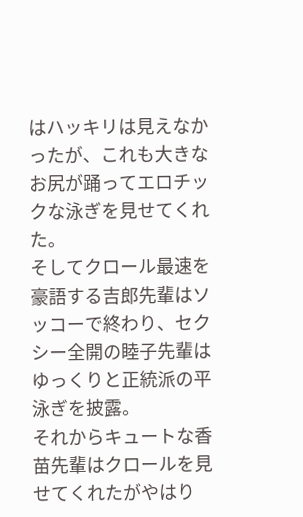はハッキリは見えなかったが、これも大きなお尻が踊ってエロチックな泳ぎを見せてくれた。
そしてクロール最速を豪語する吉郎先輩はソッコーで終わり、セクシー全開の睦子先輩はゆっくりと正統派の平泳ぎを披露。
それからキュートな香苗先輩はクロールを見せてくれたがやはり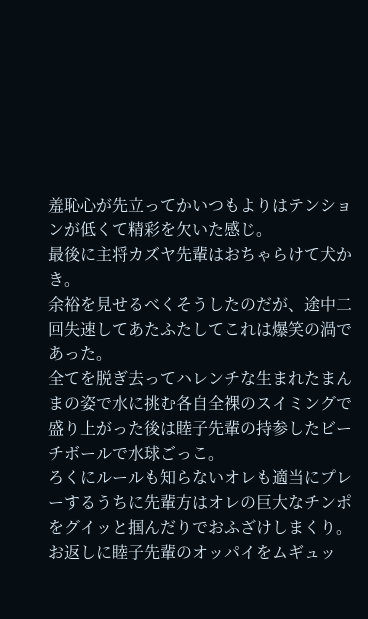羞恥心が先立ってかいつもよりはテンションが低くて精彩を欠いた感じ。
最後に主将カズヤ先輩はおちゃらけて犬かき。
余裕を見せるべくそうしたのだが、途中二回失速してあたふたしてこれは爆笑の渦であった。
全てを脱ぎ去ってハレンチな生まれたまんまの姿で水に挑む各自全裸のスイミングで盛り上がった後は睦子先輩の持参したビーチボールで水球ごっこ。
ろくにルールも知らないオレも適当にプレーするうちに先輩方はオレの巨大なチンポをグイッと掴んだりでおふざけしまくり。
お返しに睦子先輩のオッパイをムギュッ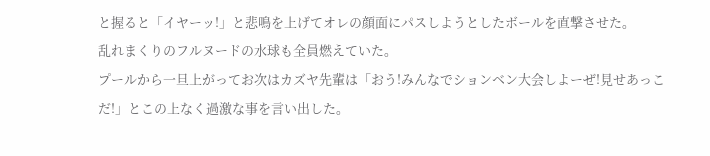と握ると「イヤーッ!」と悲鳴を上げてオレの顔面にパスしようとしたボールを直撃させた。
乱れまくりのフルヌードの水球も全員燃えていた。
プールから一旦上がってお次はカズヤ先輩は「おう!みんなでションベン大会しよーぜ!見せあっこだ!」とこの上なく過激な事を言い出した。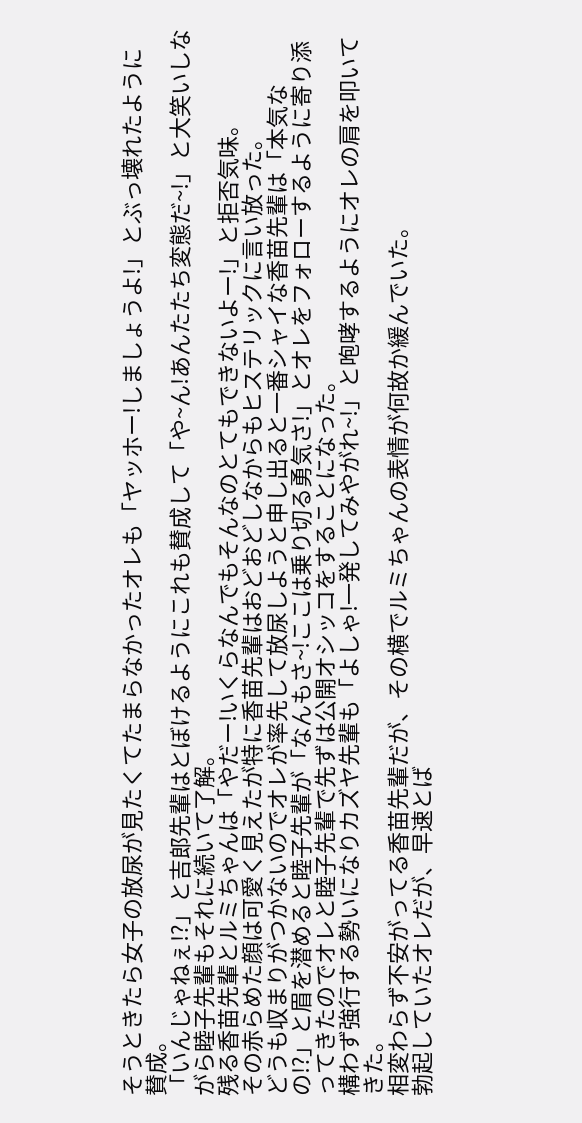そうときたら女子の放尿が見たくてたまらなかったオレも「ヤッホー!しましょうよ!」とぶっ壊れたように賛成。
「いんじゃねぇ!?」と吉郎先輩はとぼけるようにこれも賛成して「や~ん!あんたたち変態だ~!」と大笑いしながら睦子先輩もそれに続いて了解。
残る香苗先輩とルミちゃんは「やだー!いくらなんでもそんなのとてもできないよー!」と拒否気味。
その赤らめた顔は可愛く見えたが特に香苗先輩はおどおどしなからもヒステリックに言い放った。
どうも収まりがつかないのでオレが率先して放尿しようと申し出ると一番シャイな香苗先輩は「本気なの!?」と眉を潜めると睦子先輩が「なんもさ~!ここは乗り切る勇気さ!」とオレをフォローするように寄り添ってきたのでオレと睦子先輩で先ずは公開オシッコをすることになった。
構わず強行する勢いになりカズヤ先輩も「よしゃ!一発してみやがれ~!」と咆哮するようにオレの肩を叩いてきた。
相変わらず不安がってる香苗先輩だが、その横でルミちゃんの表情が何故か緩んでいた。
勃起していたオレだが、早速とば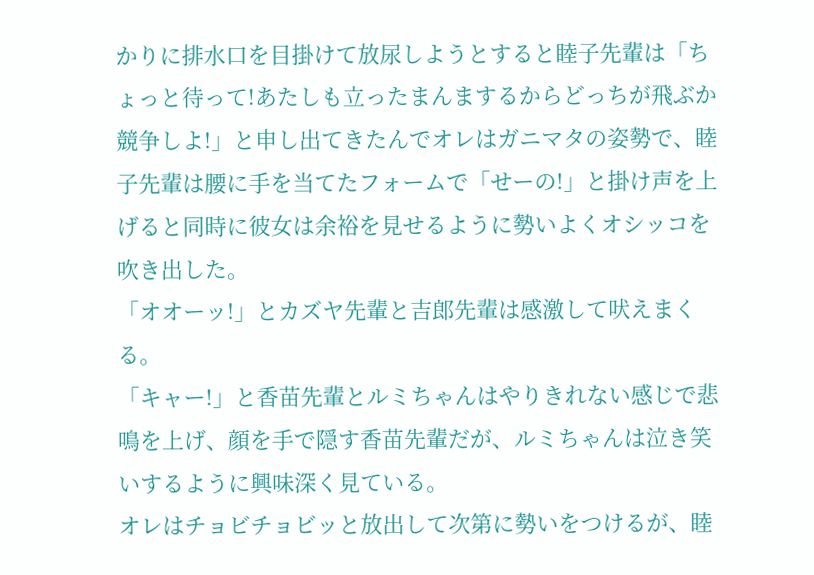かりに排水口を目掛けて放尿しようとすると睦子先輩は「ちょっと待って!あたしも立ったまんまするからどっちが飛ぶか競争しよ!」と申し出てきたんでオレはガニマタの姿勢で、睦子先輩は腰に手を当てたフォームで「せーの!」と掛け声を上げると同時に彼女は余裕を見せるように勢いよくオシッコを吹き出した。
「オオーッ!」とカズヤ先輩と吉郎先輩は感激して吠えまくる。
「キャー!」と香苗先輩とルミちゃんはやりきれない感じで悲鳴を上げ、顔を手で隠す香苗先輩だが、ルミちゃんは泣き笑いするように興味深く見ている。
オレはチョビチョビッと放出して次第に勢いをつけるが、睦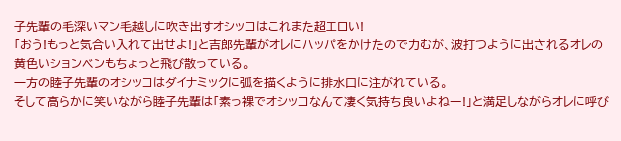子先輩の毛深いマン毛越しに吹き出すオシッコはこれまた超エロい!
「おう!もっと気合い入れて出せよ!」と吉郎先輩がオレにハッパをかけたので力むが、波打つように出されるオレの黄色いションベンもちょっと飛び散っている。
一方の睦子先輩のオシッコはダイナミックに弧を描くように排水口に注がれている。
そして高らかに笑いながら睦子先輩は「素っ裸でオシッコなんて凄く気持ち良いよねー!」と満足しながらオレに呼び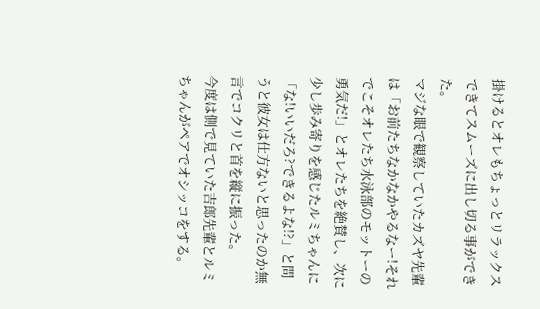掛けるとオレもちょっとリラックスできてスムーズに出し切る事ができた。
マジな眼で観察していたカズヤ先輩は「お前たちなかなかやるなー!それでこそオレたち水泳部のモットーの勇気だ!」とオレたちを絶賛し、次に少し歩み寄りを感じたルミちゃんに「な!いいだろ?できるよな!?」と問うと彼女は仕方ないと思ったのか無言でコクリと首を縦に振った。
今度は側で見ていた吉郎先輩とルミちゃんがペアでオシッコをする。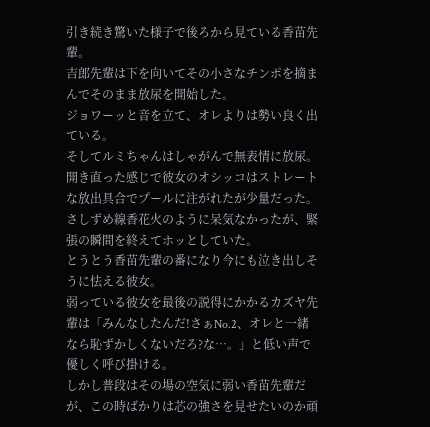引き続き驚いた様子で後ろから見ている香苗先輩。
吉郎先輩は下を向いてその小さなチンポを摘まんでそのまま放尿を開始した。
ジョワーッと音を立て、オレよりは勢い良く出ている。
そしてルミちゃんはしゃがんで無表情に放尿。
開き直った感じで彼女のオシッコはストレートな放出具合でプールに注がれたが少量だった。
さしずめ線香花火のように呆気なかったが、緊張の瞬間を終えてホッとしていた。
とうとう香苗先輩の番になり今にも泣き出しそうに怯える彼女。
弱っている彼女を最後の説得にかかるカズヤ先輩は「みんなしたんだ!さぁNo.2、オレと一緒なら恥ずかしくないだろ?な…。」と低い声で優しく呼び掛ける。
しかし普段はその場の空気に弱い香苗先輩だが、この時ばかりは芯の強さを見せたいのか頑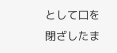として口を閉ざしたま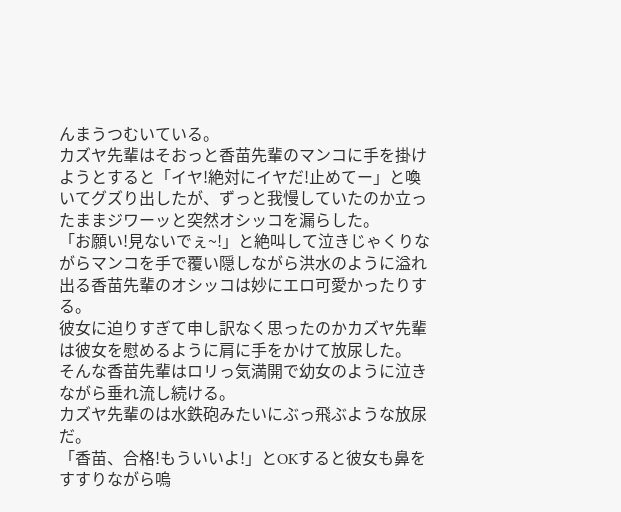んまうつむいている。
カズヤ先輩はそおっと香苗先輩のマンコに手を掛けようとすると「イヤ!絶対にイヤだ!止めてー」と喚いてグズり出したが、ずっと我慢していたのか立ったままジワーッと突然オシッコを漏らした。
「お願い!見ないでぇ~!」と絶叫して泣きじゃくりながらマンコを手で覆い隠しながら洪水のように溢れ出る香苗先輩のオシッコは妙にエロ可愛かったりする。
彼女に迫りすぎて申し訳なく思ったのかカズヤ先輩は彼女を慰めるように肩に手をかけて放尿した。
そんな香苗先輩はロリっ気満開で幼女のように泣きながら垂れ流し続ける。
カズヤ先輩のは水鉄砲みたいにぶっ飛ぶような放尿だ。
「香苗、合格!もういいよ!」とOKすると彼女も鼻をすすりながら嗚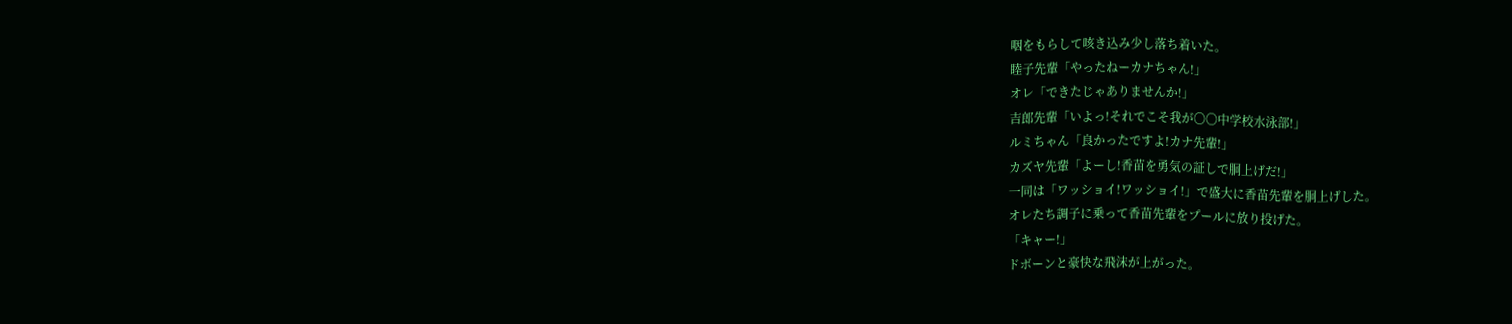咽をもらして咳き込み少し落ち着いた。
睦子先輩「やったねーカナちゃん!」
オレ「できたじゃありませんか!」
吉郎先輩「いよっ!それでこそ我が〇〇中学校水泳部!」
ルミちゃん「良かったですよ!カナ先輩!」
カズヤ先輩「よーし!香苗を勇気の証しで胴上げだ!」
一同は「ワッショイ!ワッショイ!」で盛大に香苗先輩を胴上げした。
オレたち調子に乗って香苗先輩をプールに放り投げた。
「キャー!」
ドボーンと豪快な飛沫が上がった。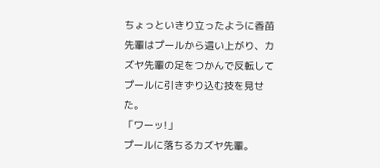ちょっといきり立ったように香苗先輩はプールから這い上がり、カズヤ先輩の足をつかんで反転してプールに引きずり込む技を見せた。
「ワーッ!」
プールに落ちるカズヤ先輩。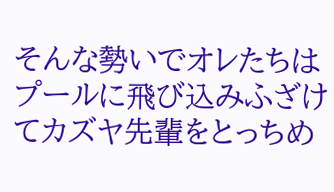そんな勢いでオレたちはプールに飛び込みふざけてカズヤ先輩をとっちめ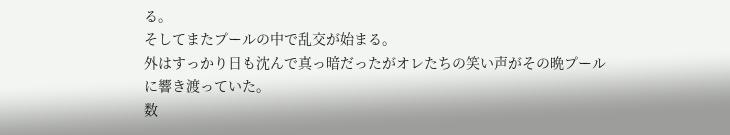る。
そしてまたプールの中で乱交が始まる。
外はすっかり日も沈んで真っ暗だったがオレたちの笑い声がその晩プールに響き渡っていた。
数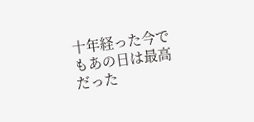十年経った今でもあの日は最高だった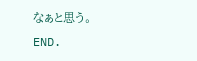なぁと思う。
END.